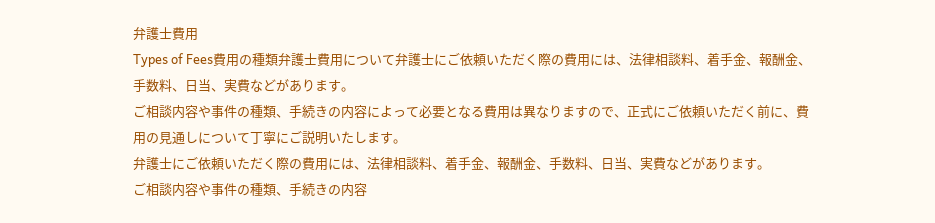弁護士費用
Types of Fees費用の種類弁護士費用について弁護士にご依頼いただく際の費用には、法律相談料、着手金、報酬金、手数料、日当、実費などがあります。
ご相談内容や事件の種類、手続きの内容によって必要となる費用は異なりますので、正式にご依頼いただく前に、費用の見通しについて丁寧にご説明いたします。
弁護士にご依頼いただく際の費用には、法律相談料、着手金、報酬金、手数料、日当、実費などがあります。
ご相談内容や事件の種類、手続きの内容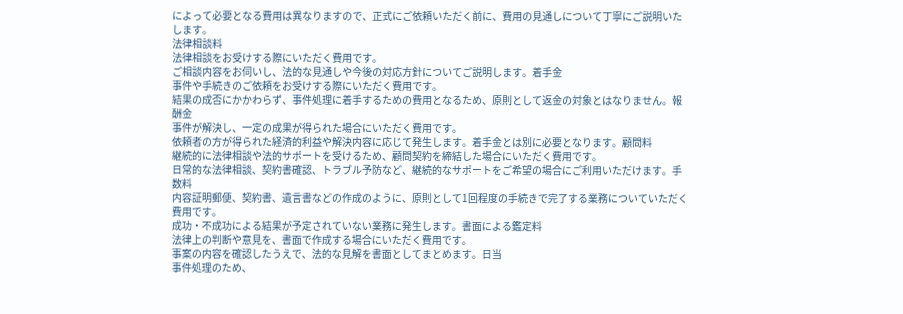によって必要となる費用は異なりますので、正式にご依頼いただく前に、費用の見通しについて丁寧にご説明いたします。
法律相談料
法律相談をお受けする際にいただく費用です。
ご相談内容をお伺いし、法的な見通しや今後の対応方針についてご説明します。着手金
事件や手続きのご依頼をお受けする際にいただく費用です。
結果の成否にかかわらず、事件処理に着手するための費用となるため、原則として返金の対象とはなりません。報酬金
事件が解決し、一定の成果が得られた場合にいただく費用です。
依頼者の方が得られた経済的利益や解決内容に応じて発生します。着手金とは別に必要となります。顧問料
継続的に法律相談や法的サポートを受けるため、顧問契約を締結した場合にいただく費用です。
日常的な法律相談、契約書確認、トラブル予防など、継続的なサポートをご希望の場合にご利用いただけます。手数料
内容証明郵便、契約書、遺言書などの作成のように、原則として1回程度の手続きで完了する業務についていただく費用です。
成功・不成功による結果が予定されていない業務に発生します。書面による鑑定料
法律上の判断や意見を、書面で作成する場合にいただく費用です。
事案の内容を確認したうえで、法的な見解を書面としてまとめます。日当
事件処理のため、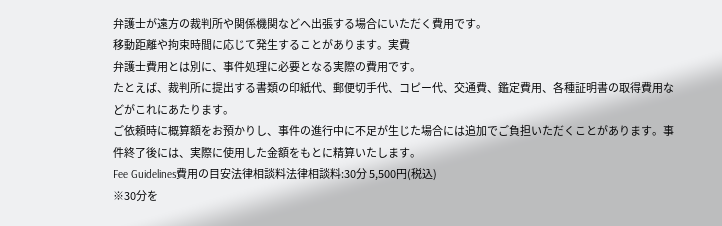弁護士が遠方の裁判所や関係機関などへ出張する場合にいただく費用です。
移動距離や拘束時間に応じて発生することがあります。実費
弁護士費用とは別に、事件処理に必要となる実際の費用です。
たとえば、裁判所に提出する書類の印紙代、郵便切手代、コピー代、交通費、鑑定費用、各種証明書の取得費用などがこれにあたります。
ご依頼時に概算額をお預かりし、事件の進行中に不足が生じた場合には追加でご負担いただくことがあります。事件終了後には、実際に使用した金額をもとに精算いたします。
Fee Guidelines費用の目安法律相談料法律相談料:30分 5,500円(税込)
※30分を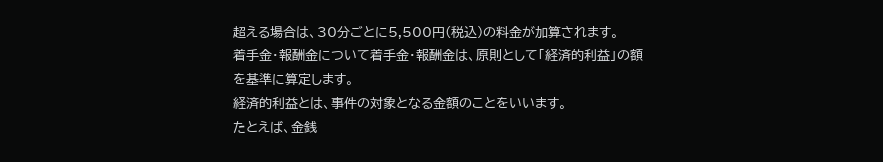超える場合は、30分ごとに5,500円(税込)の料金が加算されます。
着手金・報酬金について着手金・報酬金は、原則として「経済的利益」の額を基準に算定します。
経済的利益とは、事件の対象となる金額のことをいいます。
たとえば、金銭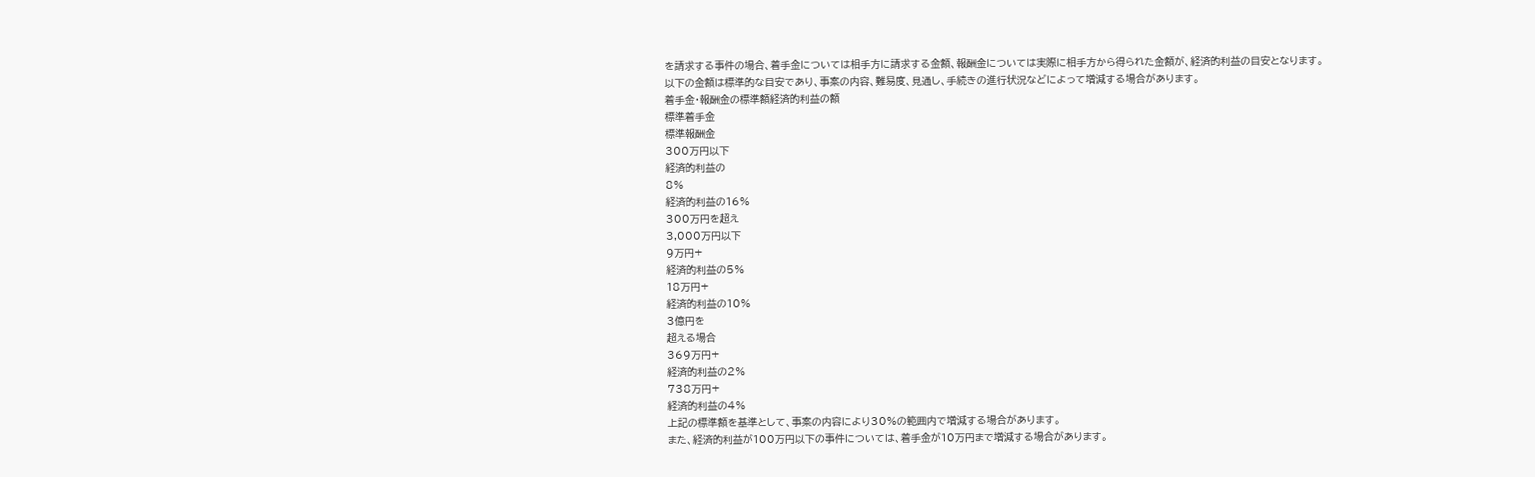を請求する事件の場合、着手金については相手方に請求する金額、報酬金については実際に相手方から得られた金額が、経済的利益の目安となります。
以下の金額は標準的な目安であり、事案の内容、難易度、見通し、手続きの進行状況などによって増減する場合があります。
着手金・報酬金の標準額経済的利益の額
標準着手金
標準報酬金
300万円以下
経済的利益の
8%
経済的利益の16%
300万円を超え
3,000万円以下
9万円+
経済的利益の5%
18万円+
経済的利益の10%
3億円を
超える場合
369万円+
経済的利益の2%
738万円+
経済的利益の4%
上記の標準額を基準として、事案の内容により30%の範囲内で増減する場合があります。
また、経済的利益が100万円以下の事件については、着手金が10万円まで増減する場合があります。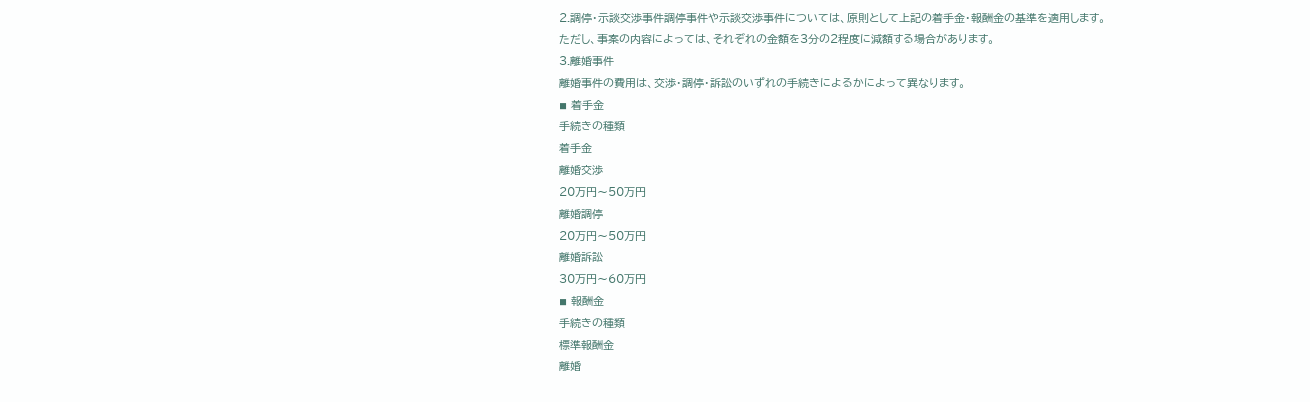2.調停・示談交渉事件調停事件や示談交渉事件については、原則として上記の着手金・報酬金の基準を適用します。
ただし、事案の内容によっては、それぞれの金額を3分の2程度に減額する場合があります。
3.離婚事件
離婚事件の費用は、交渉・調停・訴訟のいずれの手続きによるかによって異なります。
◾ 着手金
手続きの種類
着手金
離婚交渉
20万円〜50万円
離婚調停
20万円〜50万円
離婚訴訟
30万円〜60万円
◾ 報酬金
手続きの種類
標準報酬金
離婚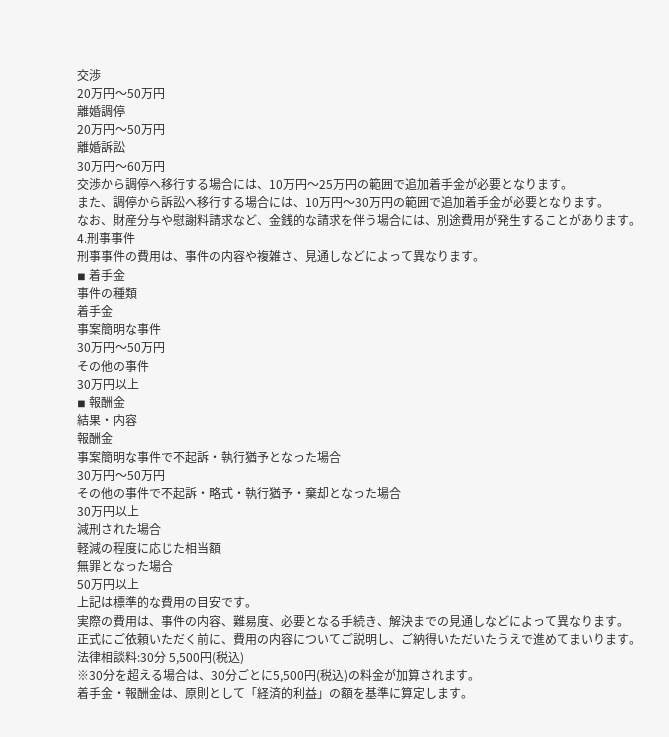交渉
20万円〜50万円
離婚調停
20万円〜50万円
離婚訴訟
30万円〜60万円
交渉から調停へ移行する場合には、10万円〜25万円の範囲で追加着手金が必要となります。
また、調停から訴訟へ移行する場合には、10万円〜30万円の範囲で追加着手金が必要となります。
なお、財産分与や慰謝料請求など、金銭的な請求を伴う場合には、別途費用が発生することがあります。
4.刑事事件
刑事事件の費用は、事件の内容や複雑さ、見通しなどによって異なります。
◾ 着手金
事件の種類
着手金
事案簡明な事件
30万円〜50万円
その他の事件
30万円以上
◾ 報酬金
結果・内容
報酬金
事案簡明な事件で不起訴・執行猶予となった場合
30万円〜50万円
その他の事件で不起訴・略式・執行猶予・棄却となった場合
30万円以上
減刑された場合
軽減の程度に応じた相当額
無罪となった場合
50万円以上
上記は標準的な費用の目安です。
実際の費用は、事件の内容、難易度、必要となる手続き、解決までの見通しなどによって異なります。
正式にご依頼いただく前に、費用の内容についてご説明し、ご納得いただいたうえで進めてまいります。
法律相談料:30分 5,500円(税込)
※30分を超える場合は、30分ごとに5,500円(税込)の料金が加算されます。
着手金・報酬金は、原則として「経済的利益」の額を基準に算定します。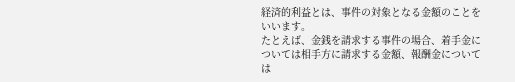経済的利益とは、事件の対象となる金額のことをいいます。
たとえば、金銭を請求する事件の場合、着手金については相手方に請求する金額、報酬金については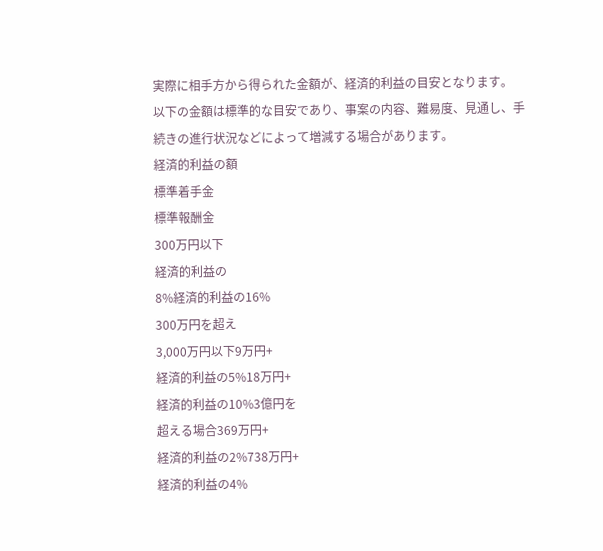実際に相手方から得られた金額が、経済的利益の目安となります。
以下の金額は標準的な目安であり、事案の内容、難易度、見通し、手続きの進行状況などによって増減する場合があります。
経済的利益の額
標準着手金
標準報酬金
300万円以下
経済的利益の
8%経済的利益の16%
300万円を超え
3,000万円以下9万円+
経済的利益の5%18万円+
経済的利益の10%3億円を
超える場合369万円+
経済的利益の2%738万円+
経済的利益の4%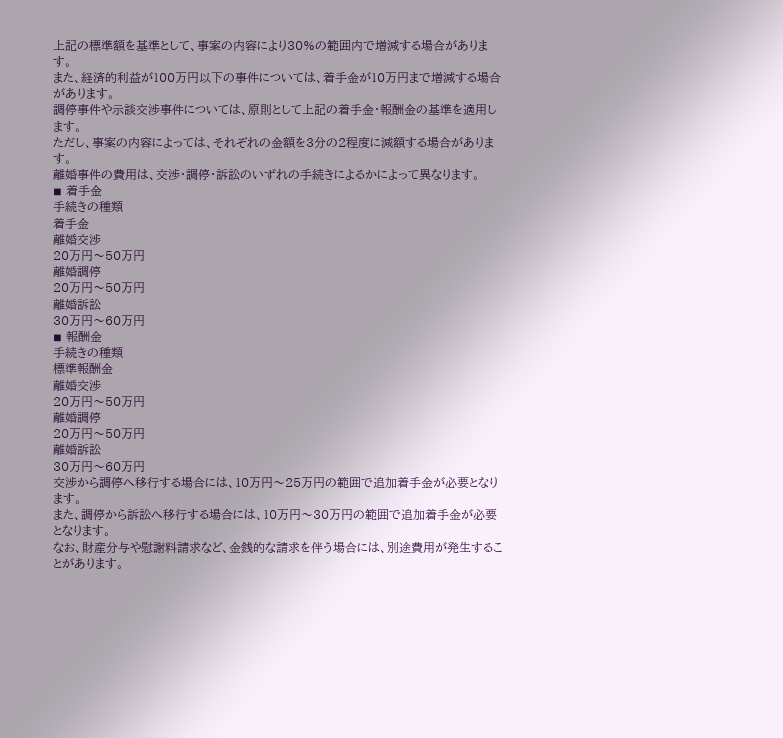上記の標準額を基準として、事案の内容により30%の範囲内で増減する場合があります。
また、経済的利益が100万円以下の事件については、着手金が10万円まで増減する場合があります。
調停事件や示談交渉事件については、原則として上記の着手金・報酬金の基準を適用します。
ただし、事案の内容によっては、それぞれの金額を3分の2程度に減額する場合があります。
離婚事件の費用は、交渉・調停・訴訟のいずれの手続きによるかによって異なります。
◾ 着手金
手続きの種類
着手金
離婚交渉
20万円〜50万円
離婚調停
20万円〜50万円
離婚訴訟
30万円〜60万円
◾ 報酬金
手続きの種類
標準報酬金
離婚交渉
20万円〜50万円
離婚調停
20万円〜50万円
離婚訴訟
30万円〜60万円
交渉から調停へ移行する場合には、10万円〜25万円の範囲で追加着手金が必要となります。
また、調停から訴訟へ移行する場合には、10万円〜30万円の範囲で追加着手金が必要となります。
なお、財産分与や慰謝料請求など、金銭的な請求を伴う場合には、別途費用が発生することがあります。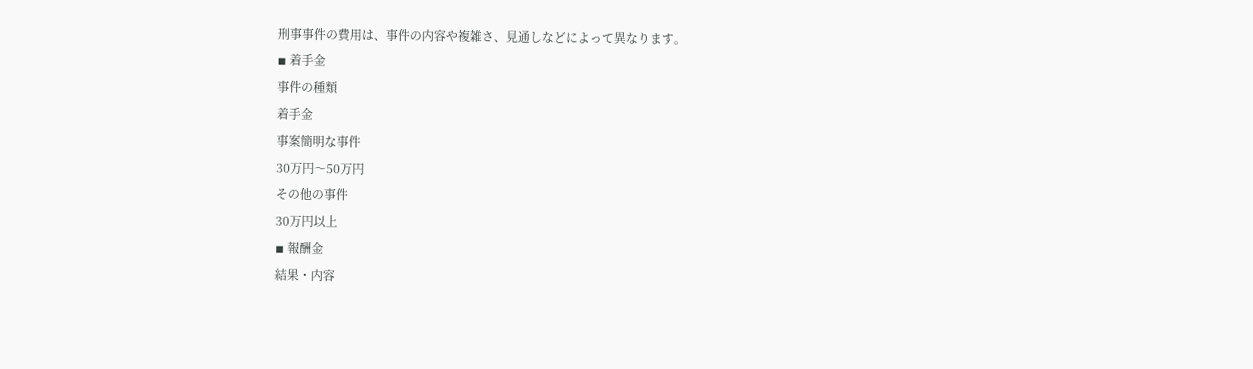刑事事件の費用は、事件の内容や複雑さ、見通しなどによって異なります。
◾ 着手金
事件の種類
着手金
事案簡明な事件
30万円〜50万円
その他の事件
30万円以上
◾ 報酬金
結果・内容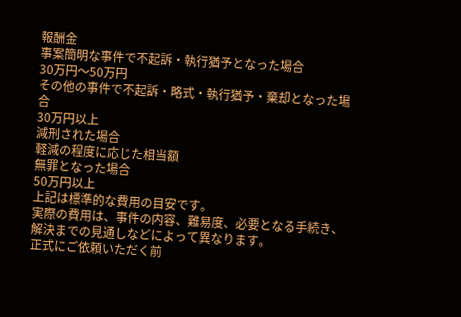報酬金
事案簡明な事件で不起訴・執行猶予となった場合
30万円〜50万円
その他の事件で不起訴・略式・執行猶予・棄却となった場合
30万円以上
減刑された場合
軽減の程度に応じた相当額
無罪となった場合
50万円以上
上記は標準的な費用の目安です。
実際の費用は、事件の内容、難易度、必要となる手続き、解決までの見通しなどによって異なります。
正式にご依頼いただく前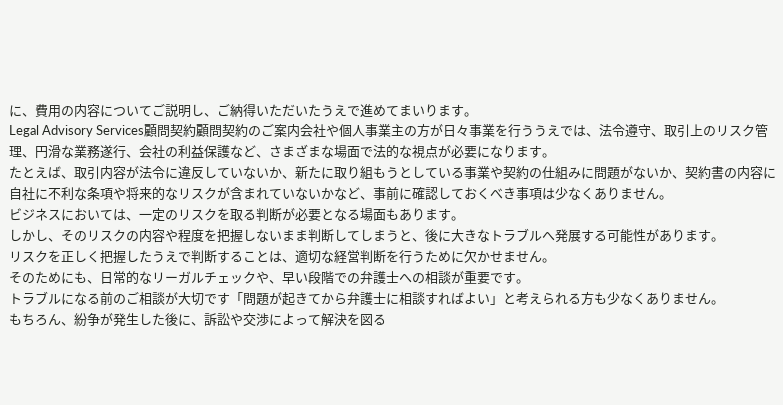に、費用の内容についてご説明し、ご納得いただいたうえで進めてまいります。
Legal Advisory Services顧問契約顧問契約のご案内会社や個人事業主の方が日々事業を行ううえでは、法令遵守、取引上のリスク管理、円滑な業務遂行、会社の利益保護など、さまざまな場面で法的な視点が必要になります。
たとえば、取引内容が法令に違反していないか、新たに取り組もうとしている事業や契約の仕組みに問題がないか、契約書の内容に自社に不利な条項や将来的なリスクが含まれていないかなど、事前に確認しておくべき事項は少なくありません。
ビジネスにおいては、一定のリスクを取る判断が必要となる場面もあります。
しかし、そのリスクの内容や程度を把握しないまま判断してしまうと、後に大きなトラブルへ発展する可能性があります。
リスクを正しく把握したうえで判断することは、適切な経営判断を行うために欠かせません。
そのためにも、日常的なリーガルチェックや、早い段階での弁護士への相談が重要です。
トラブルになる前のご相談が大切です「問題が起きてから弁護士に相談すればよい」と考えられる方も少なくありません。
もちろん、紛争が発生した後に、訴訟や交渉によって解決を図る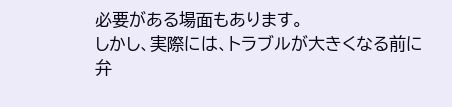必要がある場面もあります。
しかし、実際には、トラブルが大きくなる前に弁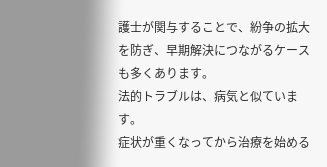護士が関与することで、紛争の拡大を防ぎ、早期解決につながるケースも多くあります。
法的トラブルは、病気と似ています。
症状が重くなってから治療を始める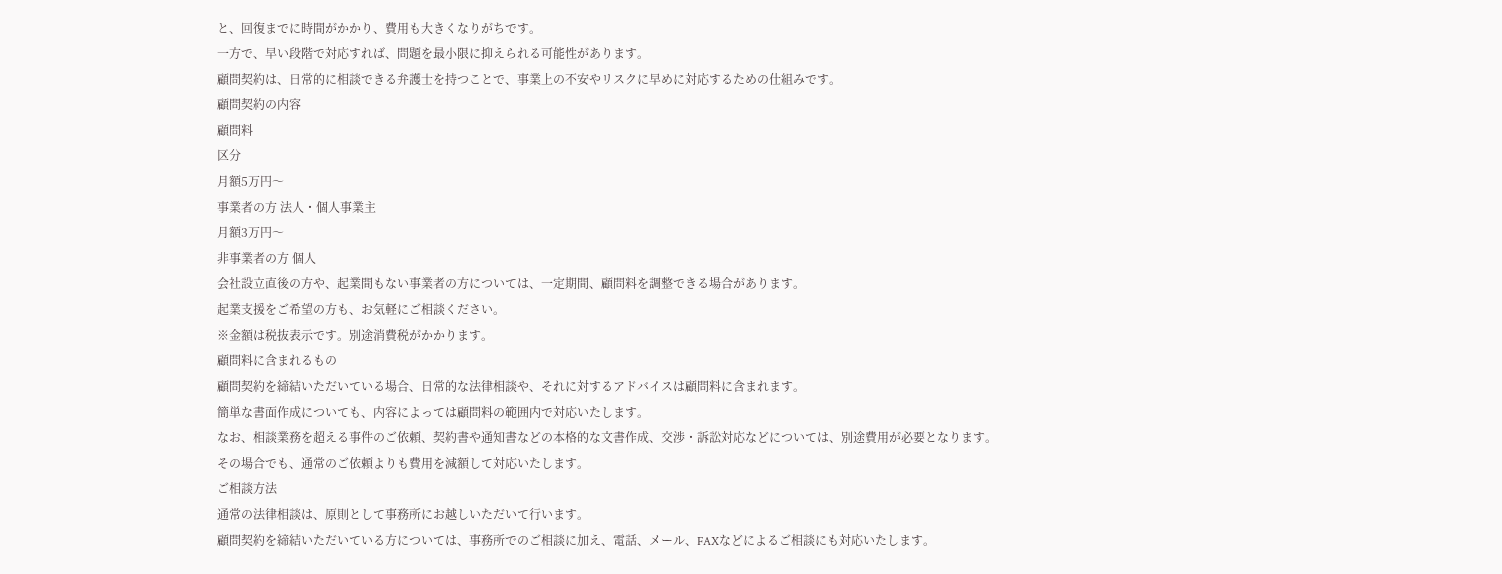と、回復までに時間がかかり、費用も大きくなりがちです。
一方で、早い段階で対応すれば、問題を最小限に抑えられる可能性があります。
顧問契約は、日常的に相談できる弁護士を持つことで、事業上の不安やリスクに早めに対応するための仕組みです。
顧問契約の内容
顧問料
区分
月額5万円〜
事業者の方 法人・個人事業主
月額3万円〜
非事業者の方 個人
会社設立直後の方や、起業間もない事業者の方については、一定期間、顧問料を調整できる場合があります。
起業支援をご希望の方も、お気軽にご相談ください。
※金額は税抜表示です。別途消費税がかかります。
顧問料に含まれるもの
顧問契約を締結いただいている場合、日常的な法律相談や、それに対するアドバイスは顧問料に含まれます。
簡単な書面作成についても、内容によっては顧問料の範囲内で対応いたします。
なお、相談業務を超える事件のご依頼、契約書や通知書などの本格的な文書作成、交渉・訴訟対応などについては、別途費用が必要となります。
その場合でも、通常のご依頼よりも費用を減額して対応いたします。
ご相談方法
通常の法律相談は、原則として事務所にお越しいただいて行います。
顧問契約を締結いただいている方については、事務所でのご相談に加え、電話、メール、FAXなどによるご相談にも対応いたします。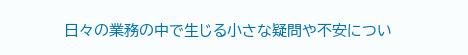日々の業務の中で生じる小さな疑問や不安につい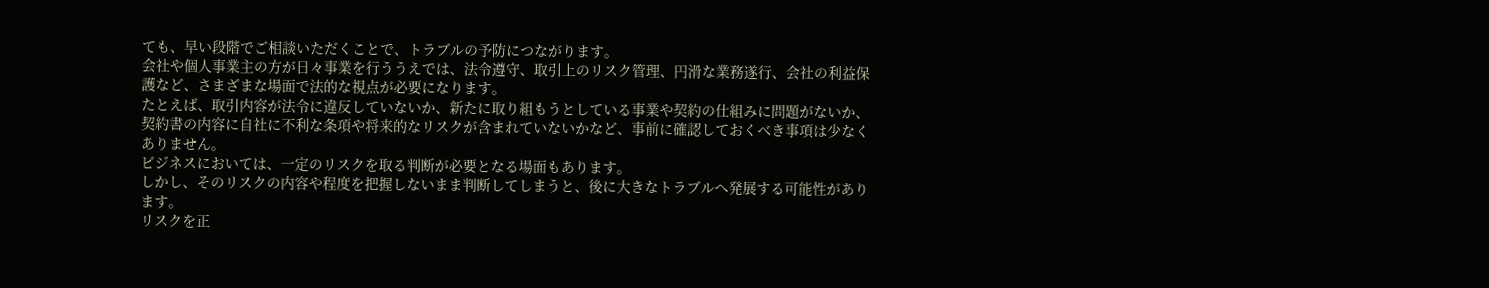ても、早い段階でご相談いただくことで、トラブルの予防につながります。
会社や個人事業主の方が日々事業を行ううえでは、法令遵守、取引上のリスク管理、円滑な業務遂行、会社の利益保護など、さまざまな場面で法的な視点が必要になります。
たとえば、取引内容が法令に違反していないか、新たに取り組もうとしている事業や契約の仕組みに問題がないか、契約書の内容に自社に不利な条項や将来的なリスクが含まれていないかなど、事前に確認しておくべき事項は少なくありません。
ビジネスにおいては、一定のリスクを取る判断が必要となる場面もあります。
しかし、そのリスクの内容や程度を把握しないまま判断してしまうと、後に大きなトラブルへ発展する可能性があります。
リスクを正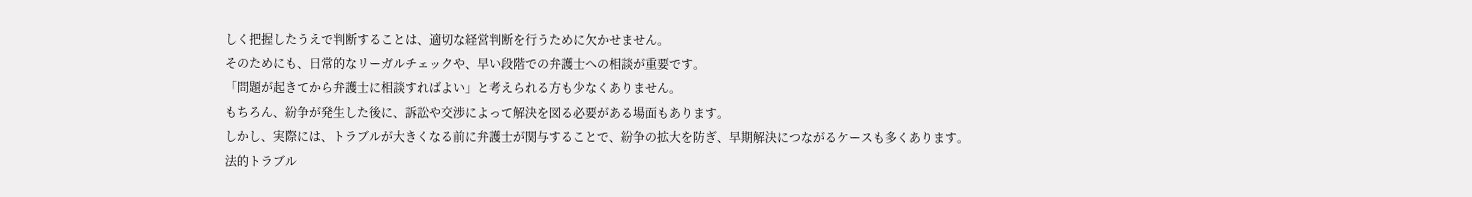しく把握したうえで判断することは、適切な経営判断を行うために欠かせません。
そのためにも、日常的なリーガルチェックや、早い段階での弁護士への相談が重要です。
「問題が起きてから弁護士に相談すればよい」と考えられる方も少なくありません。
もちろん、紛争が発生した後に、訴訟や交渉によって解決を図る必要がある場面もあります。
しかし、実際には、トラブルが大きくなる前に弁護士が関与することで、紛争の拡大を防ぎ、早期解決につながるケースも多くあります。
法的トラブル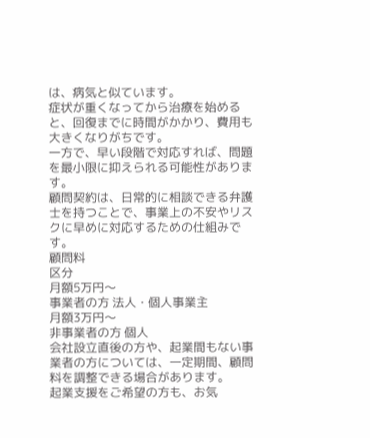は、病気と似ています。
症状が重くなってから治療を始めると、回復までに時間がかかり、費用も大きくなりがちです。
一方で、早い段階で対応すれば、問題を最小限に抑えられる可能性があります。
顧問契約は、日常的に相談できる弁護士を持つことで、事業上の不安やリスクに早めに対応するための仕組みです。
顧問料
区分
月額5万円〜
事業者の方 法人・個人事業主
月額3万円〜
非事業者の方 個人
会社設立直後の方や、起業間もない事業者の方については、一定期間、顧問料を調整できる場合があります。
起業支援をご希望の方も、お気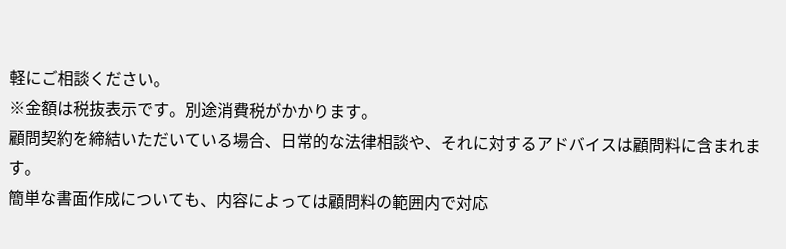軽にご相談ください。
※金額は税抜表示です。別途消費税がかかります。
顧問契約を締結いただいている場合、日常的な法律相談や、それに対するアドバイスは顧問料に含まれます。
簡単な書面作成についても、内容によっては顧問料の範囲内で対応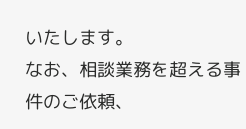いたします。
なお、相談業務を超える事件のご依頼、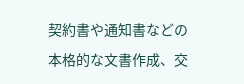契約書や通知書などの本格的な文書作成、交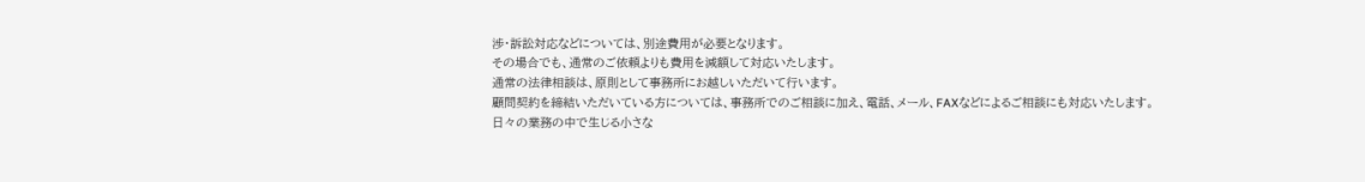渉・訴訟対応などについては、別途費用が必要となります。
その場合でも、通常のご依頼よりも費用を減額して対応いたします。
通常の法律相談は、原則として事務所にお越しいただいて行います。
顧問契約を締結いただいている方については、事務所でのご相談に加え、電話、メール、FAXなどによるご相談にも対応いたします。
日々の業務の中で生じる小さな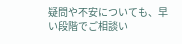疑問や不安についても、早い段階でご相談い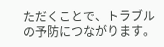ただくことで、トラブルの予防につながります。